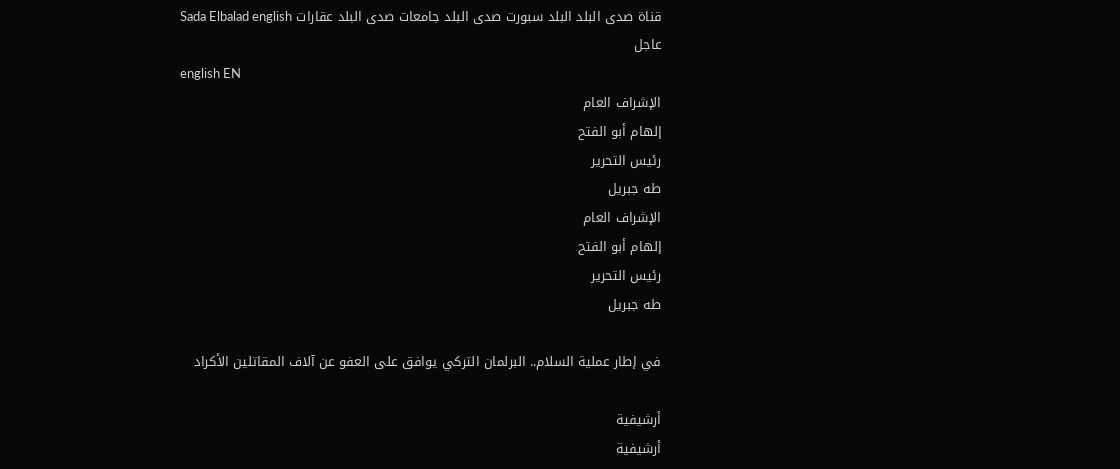قناة صدى البلد البلد سبورت صدى البلد جامعات صدى البلد عقارات Sada Elbalad english
عاجل
english EN
الإشراف العام
إلهام أبو الفتح
رئيس التحرير
طه جبريل
الإشراف العام
إلهام أبو الفتح
رئيس التحرير
طه جبريل

في إطار عملية السلام.. البرلمان التركي يوافق على العفو عن آلاف المقاتلين الأكراد

أرشيفية
أرشيفية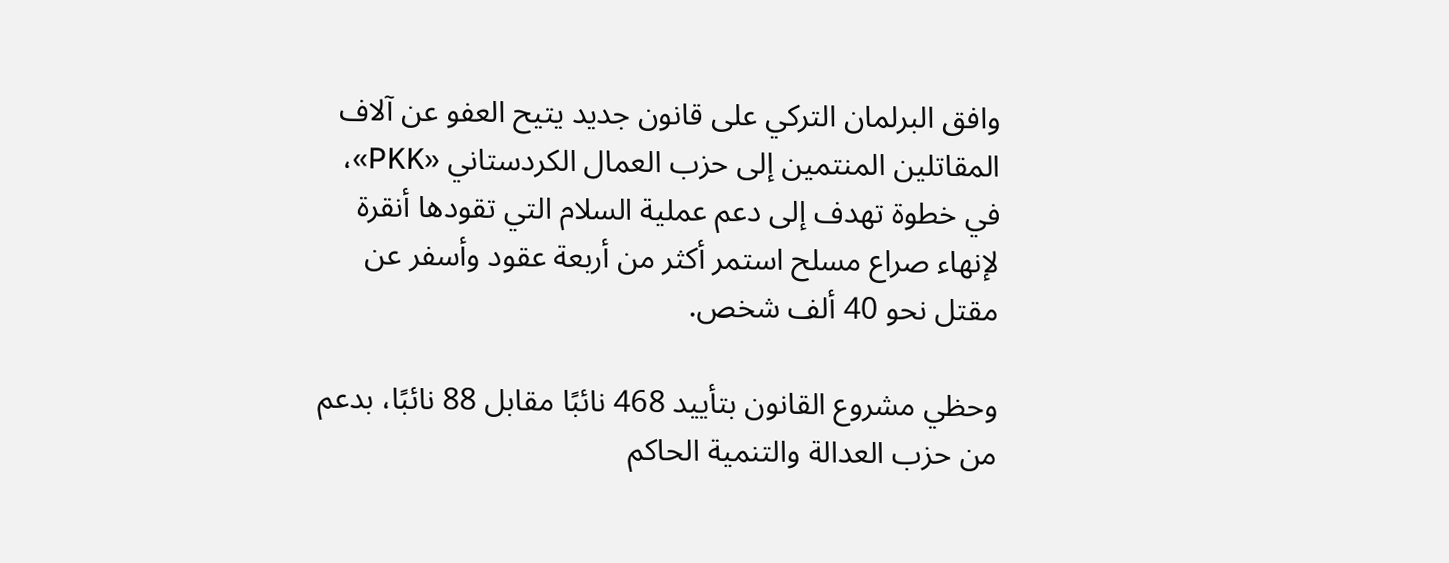وافق البرلمان التركي على قانون جديد يتيح العفو عن آلاف المقاتلين المنتمين إلى حزب العمال الكردستاني «PKK»، في خطوة تهدف إلى دعم عملية السلام التي تقودها أنقرة لإنهاء صراع مسلح استمر أكثر من أربعة عقود وأسفر عن مقتل نحو 40 ألف شخص.

وحظي مشروع القانون بتأييد 468 نائبًا مقابل 88 نائبًا، بدعم من حزب العدالة والتنمية الحاكم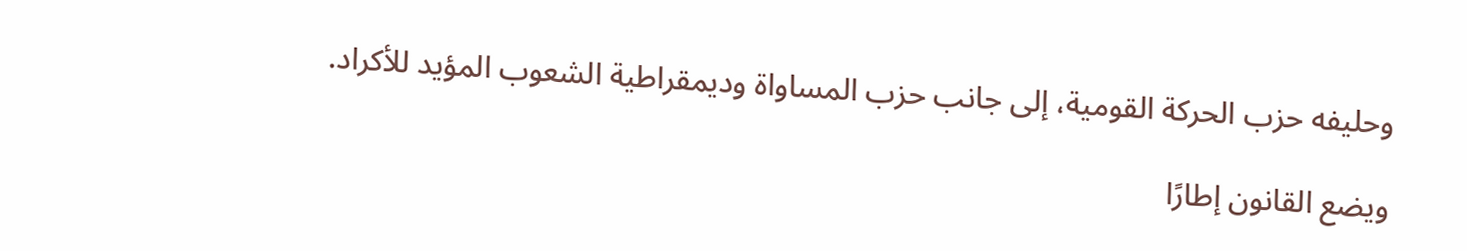وحليفه حزب الحركة القومية، إلى جانب حزب المساواة وديمقراطية الشعوب المؤيد للأكراد.

ويضع القانون إطارًا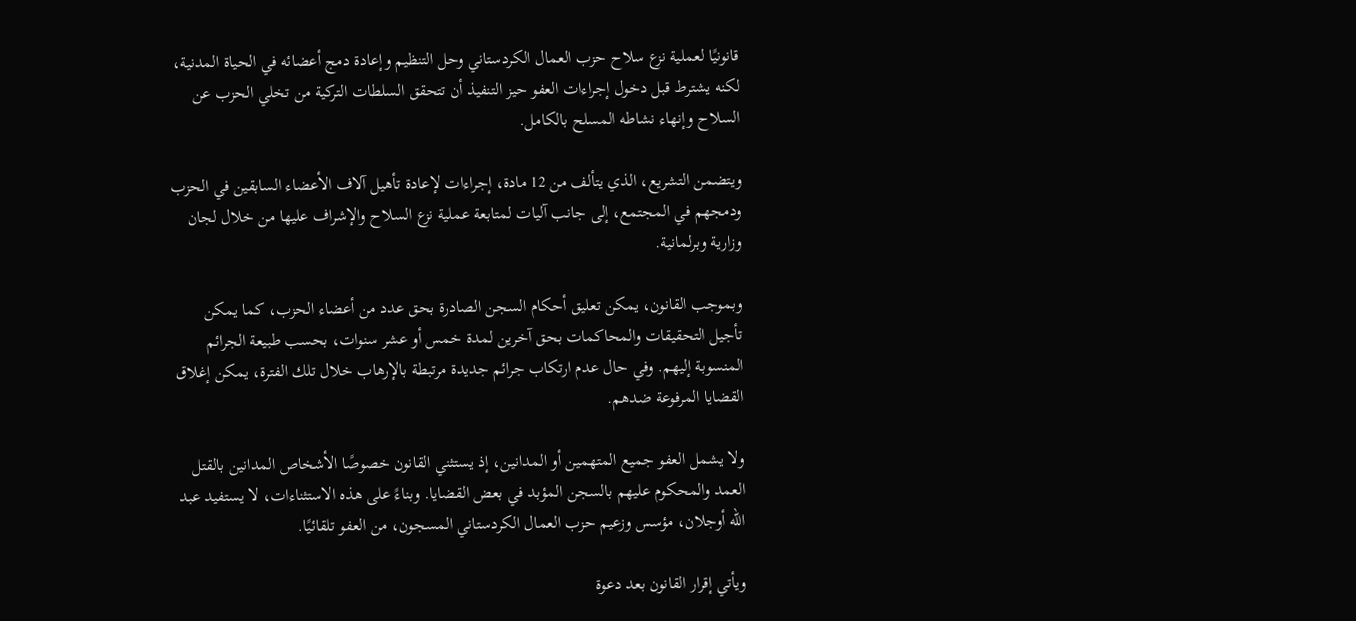قانونيًا لعملية نزع سلاح حزب العمال الكردستاني وحل التنظيم وإعادة دمج أعضائه في الحياة المدنية، لكنه يشترط قبل دخول إجراءات العفو حيز التنفيذ أن تتحقق السلطات التركية من تخلي الحزب عن السلاح وإنهاء نشاطه المسلح بالكامل.

ويتضمن التشريع، الذي يتألف من 12 مادة، إجراءات لإعادة تأهيل آلاف الأعضاء السابقين في الحزب ودمجهم في المجتمع، إلى جانب آليات لمتابعة عملية نزع السلاح والإشراف عليها من خلال لجان وزارية وبرلمانية.

وبموجب القانون، يمكن تعليق أحكام السجن الصادرة بحق عدد من أعضاء الحزب، كما يمكن تأجيل التحقيقات والمحاكمات بحق آخرين لمدة خمس أو عشر سنوات، بحسب طبيعة الجرائم المنسوبة إليهم. وفي حال عدم ارتكاب جرائم جديدة مرتبطة بالإرهاب خلال تلك الفترة، يمكن إغلاق القضايا المرفوعة ضدهم.

ولا يشمل العفو جميع المتهمين أو المدانين، إذ يستثني القانون خصوصًا الأشخاص المدانين بالقتل العمد والمحكوم عليهم بالسجن المؤبد في بعض القضايا. وبناءً على هذه الاستثناءات، لا يستفيد عبد الله أوجلان، مؤسس وزعيم حزب العمال الكردستاني المسجون، من العفو تلقائيًا.

ويأتي إقرار القانون بعد دعوة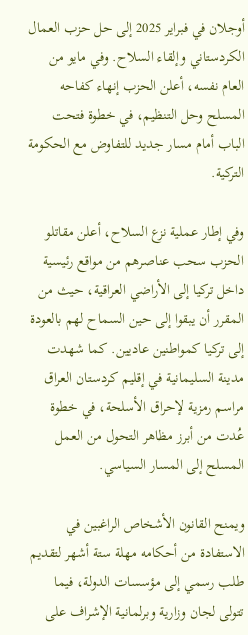أوجلان في فبراير 2025 إلى حل حزب العمال الكردستاني وإلقاء السلاح. وفي مايو من العام نفسه، أعلن الحزب إنهاء كفاحه المسلح وحل التنظيم، في خطوة فتحت الباب أمام مسار جديد للتفاوض مع الحكومة التركية.

وفي إطار عملية نزع السلاح، أعلن مقاتلو الحزب سحب عناصرهم من مواقع رئيسية داخل تركيا إلى الأراضي العراقية، حيث من المقرر أن يبقوا إلى حين السماح لهم بالعودة إلى تركيا كمواطنين عاديين. كما شهدت مدينة السليمانية في إقليم كردستان العراق مراسم رمزية لإحراق الأسلحة، في خطوة عُدت من أبرز مظاهر التحول من العمل المسلح إلى المسار السياسي.

ويمنح القانون الأشخاص الراغبين في الاستفادة من أحكامه مهلة ستة أشهر لتقديم طلب رسمي إلى مؤسسات الدولة، فيما تتولى لجان وزارية وبرلمانية الإشراف على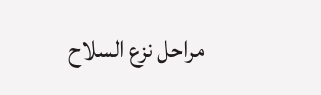مراحل نزع السلاح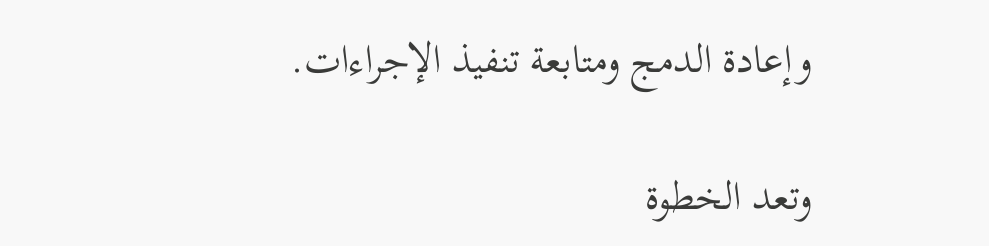وإعادة الدمج ومتابعة تنفيذ الإجراءات.

وتعد الخطوة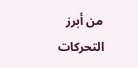من أبرز التحركات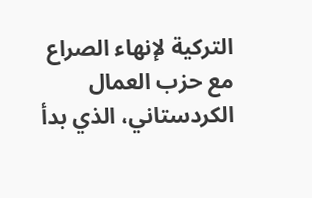التركية لإنهاء الصراع مع حزب العمال الكردستاني، الذي بدأ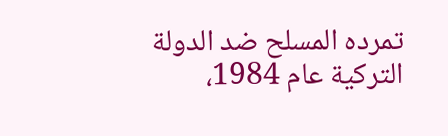تمرده المسلح ضد الدولة التركية عام 1984،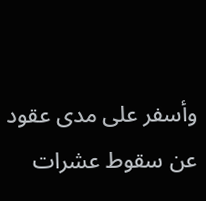وأسفر على مدى عقود عن سقوط عشرات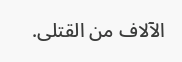الآلاف من القتلى.